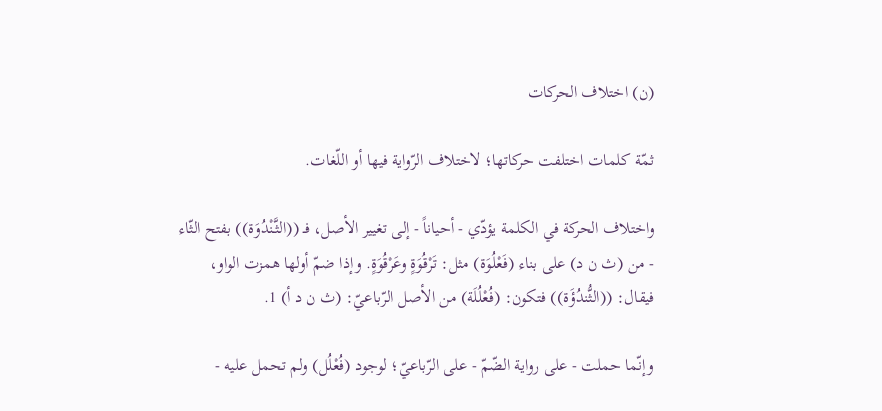(ن) اختلاف الحركات

ثمّة كلمات اختلفت حركاتها؛ لاختلاف الرّواية فيها أو اللّغات.

واختلاف الحركة في الكلمة يؤدّي - أحياناً - إلى تغيير الأصل، فـ ((الثَّنْدُوَة)) بفتح الثّاء - من (ث ن د) على بناء (فَعْلُوَة) مثل: تَرْقُوَةٍ وعَرْقُوَةٍ. وإذا ضمّ أولها همزت الواو، فيقال: ((الثُّندُؤَة)) فتكون: (فُعْلُلَة) من الأصل الرّباعيّ: (ث ن د أ) 1.

وإنّما حملت - على رواية الضّمّ - على الرّباعيّ؛ لوجود (فُعْلُل) ولم تحمل عليه -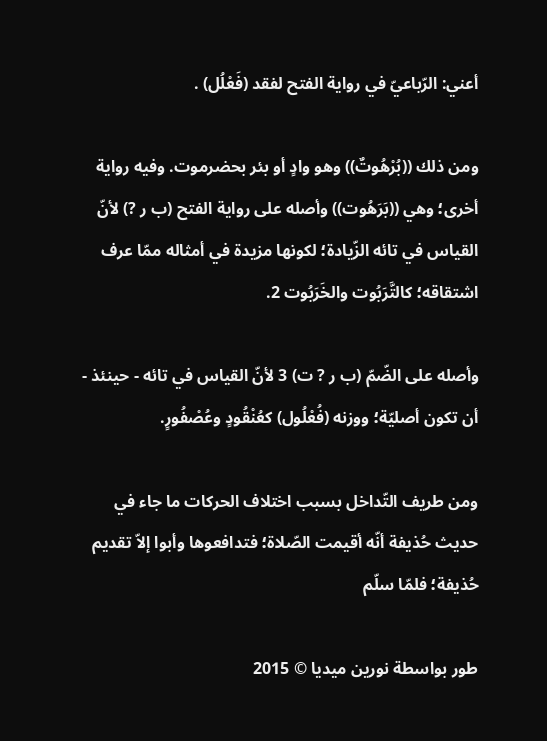أعني: الرّباعيّ في رواية الفتح لفقد (فَعْلُل) .

ومن ذلك ((بُرْهُوتٌ)) وهو وادٍ أو بئر بحضرموت. وفيه رواية أخرى؛ وهي ((بَرَهُوت)) وأصله على رواية الفتح (ب ر ?) لأنّ القياس في تائه الزّيادة؛ لكونها مزيدة في أمثاله ممّا عرف اشتقاقه؛ كالتَّرَبُوت والخَرَبُوت 2.

وأصله على الضّمّ (ب ر ? ت) 3 لأنّ القياس في تائه - حينئذ - أن تكون أصليّة؛ ووزنه (فُعْلُول) كعُنْقُودٍ وعُصْفُورٍ.

ومن طريف التّداخل بسبب اختلاف الحركات ما جاء في حديث حُذيفة أنّه أقيمت الصّلاة؛ فتدافعوها وأبوا إلاّ تقديم حُذيفة؛ فلمّا سلّم

طور بواسطة نورين ميديا © 2015